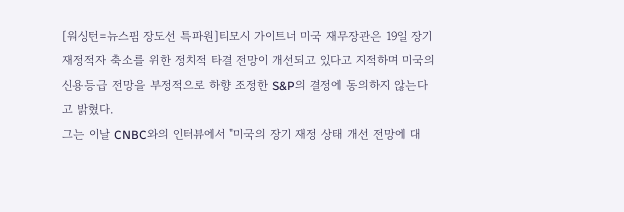[워싱턴=뉴스핌 장도선 특파원]티모시 가이트너 미국 재무장관은 19일 장기 재정적자 축소를 위한 정치적 타결 전망이 개선되고 있다고 지적하며 미국의 신용등급 전망을 부정적으로 하향 조정한 S&P의 결정에 동의하지 않는다고 밝혔다.
그는 이날 CNBC와의 인터뷰에서 "미국의 장기 재정 상태 개선 전망에 대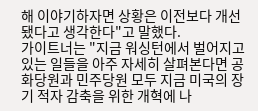해 이야기하자면 상황은 이전보다 개선됐다고 생각한다"고 말했다.
가이트너는 "지금 워싱턴에서 벌어지고 있는 일들을 아주 자세히 살펴본다면 공화당원과 민주당원 모두 지금 미국의 장기 적자 감축을 위한 개혁에 나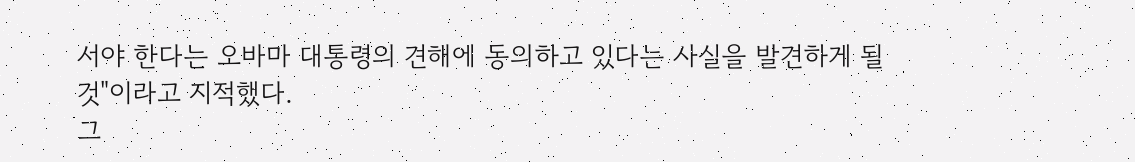서야 한다는 오바마 대통령의 견해에 동의하고 있다는 사실을 발견하게 될 것"이라고 지적했다.
그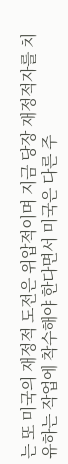는 또 미국의 재정적 도전은 위압적이며 지금 당장 재정적자를 치유하는 작업에 착수해야 한다면서 미국은 다른 주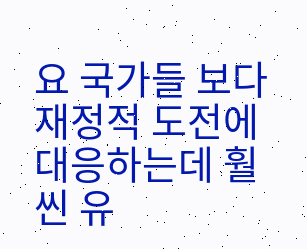요 국가들 보다 재정적 도전에 대응하는데 훨씬 유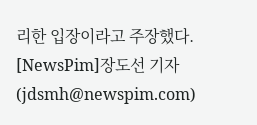리한 입장이라고 주장했다.
[NewsPim]장도선 기자 (jdsmh@newspim.com)